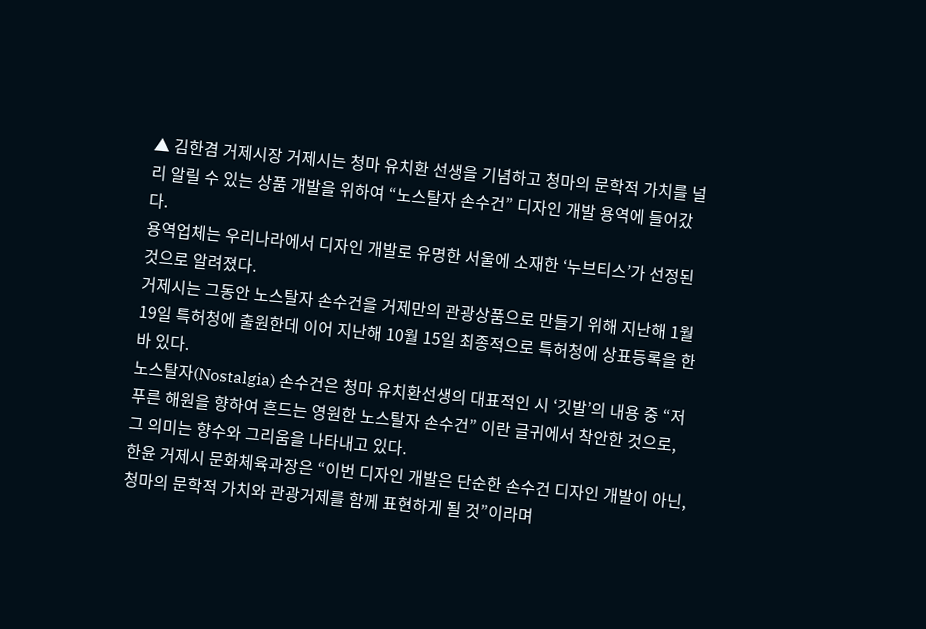▲ 김한겸 거제시장 거제시는 청마 유치환 선생을 기념하고 청마의 문학적 가치를 널리 알릴 수 있는 상품 개발을 위하여 “노스탈자 손수건” 디자인 개발 용역에 들어갔다.
용역업체는 우리나라에서 디자인 개발로 유명한 서울에 소재한 ‘누브티스’가 선정된 것으로 알려졌다.
거제시는 그동안 노스탈자 손수건을 거제만의 관광상품으로 만들기 위해 지난해 1월 19일 특허청에 출원한데 이어 지난해 10월 15일 최종적으로 특허청에 상표등록을 한 바 있다.
노스탈자(Nostalgia) 손수건은 청마 유치환선생의 대표적인 시 ‘깃발’의 내용 중 “저 푸른 해원을 향하여 흔드는 영원한 노스탈자 손수건” 이란 글귀에서 착안한 것으로, 그 의미는 향수와 그리움을 나타내고 있다.
한윤 거제시 문화체육과장은 “이번 디자인 개발은 단순한 손수건 디자인 개발이 아닌, 청마의 문학적 가치와 관광거제를 함께 표현하게 될 것”이라며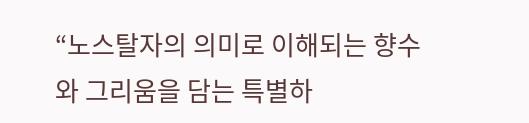“노스탈자의 의미로 이해되는 향수와 그리움을 담는 특별하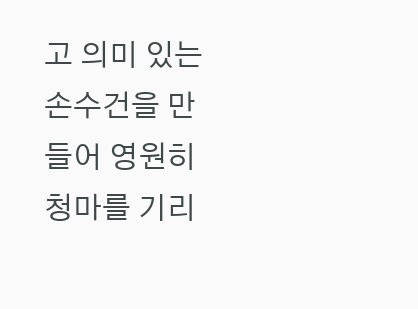고 의미 있는 손수건을 만들어 영원히 청마를 기리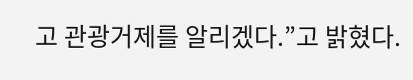고 관광거제를 알리겠다.”고 밝혔다.